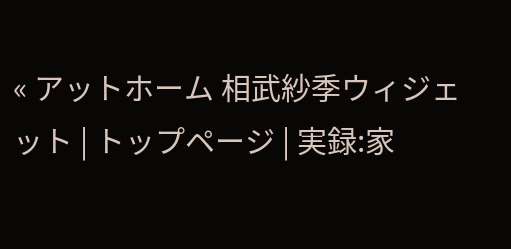« アットホーム 相武紗季ウィジェット | トップページ | 実録:家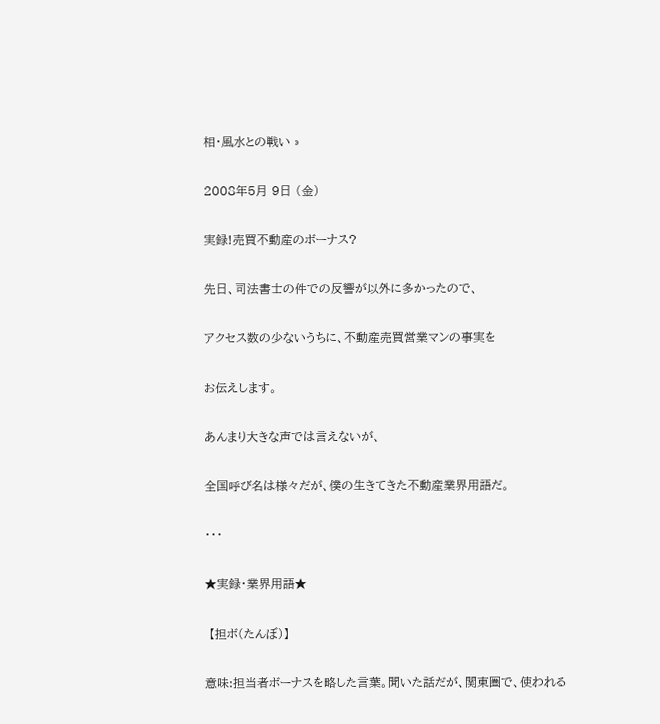相・風水との戦い »

2008年5月 9日 (金)

実録!売買不動産のボーナス?

先日、司法書士の件での反響が以外に多かったので、

アクセス数の少ないうちに、不動産売買営業マンの事実を

お伝えします。

あんまり大きな声では言えないが、

全国呼び名は様々だが、僕の生きてきた不動産業界用語だ。

・・・

★実録・業界用語★

 【担ボ(たんぼ)】

意味:担当者ボーナスを略した言葉。聞いた話だが、関東圏で、使われる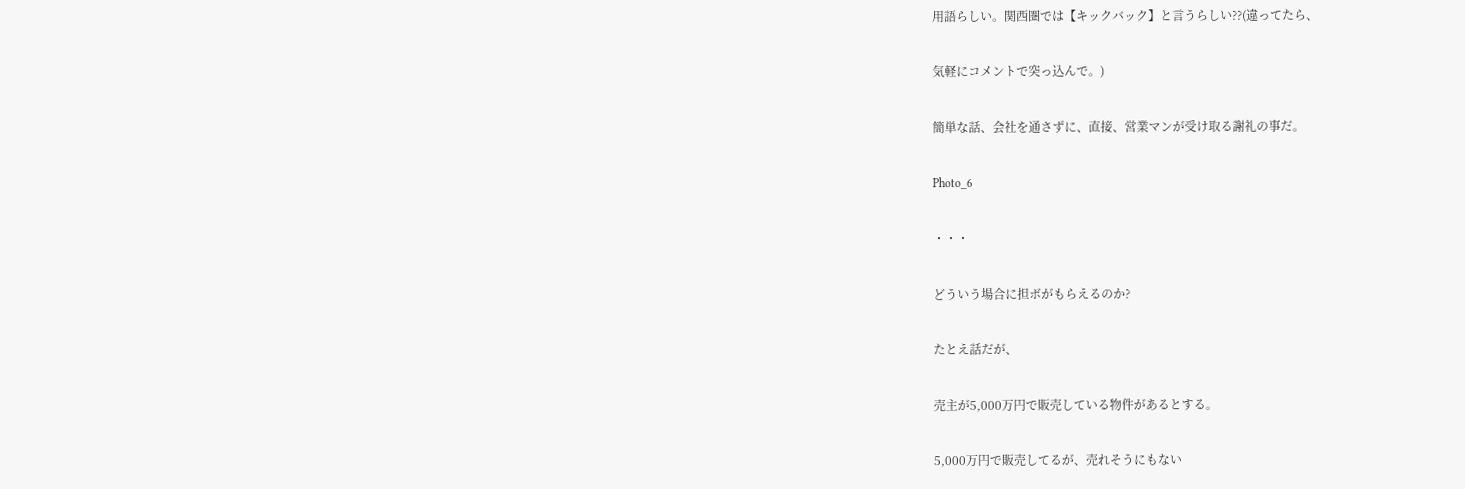用語らしい。関西圏では【キックバック】と言うらしい??(違ってたら、

気軽にコメントで突っ込んで。)

簡単な話、会社を通さずに、直接、営業マンが受け取る謝礼の事だ。

Photo_6

・・・

どういう場合に担ボがもらえるのか?

たとえ話だが、

売主が5,000万円で販売している物件があるとする。

5,000万円で販売してるが、売れそうにもない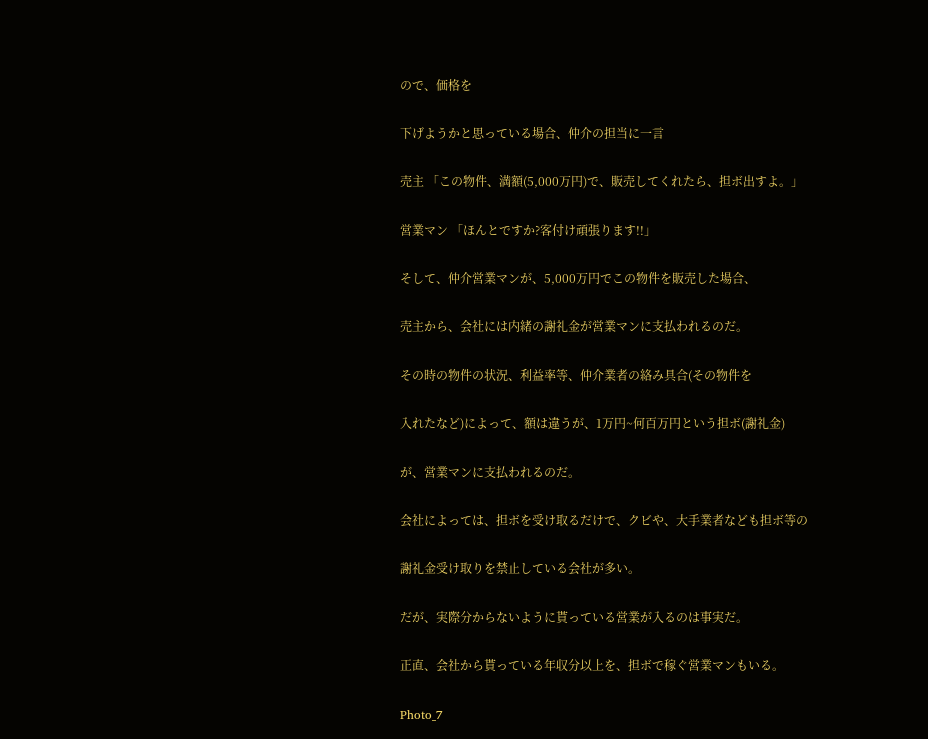ので、価格を

下げようかと思っている場合、仲介の担当に一言

売主 「この物件、満額(5,000万円)で、販売してくれたら、担ボ出すよ。」

営業マン 「ほんとですか?客付け頑張ります!!」

そして、仲介営業マンが、5,000万円でこの物件を販売した場合、

売主から、会社には内緒の謝礼金が営業マンに支払われるのだ。

その時の物件の状況、利益率等、仲介業者の絡み具合(その物件を

入れたなど)によって、額は違うが、1万円~何百万円という担ボ(謝礼金)

が、営業マンに支払われるのだ。

会社によっては、担ボを受け取るだけで、クビや、大手業者なども担ボ等の

謝礼金受け取りを禁止している会社が多い。

だが、実際分からないように貰っている営業が入るのは事実だ。

正直、会社から貰っている年収分以上を、担ボで稼ぐ営業マンもいる。

Photo_7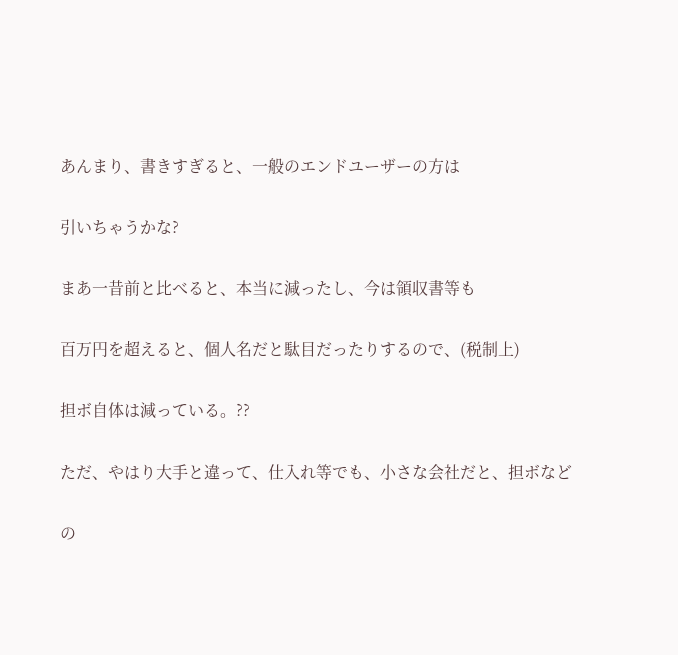あんまり、書きすぎると、一般のエンドユーザーの方は

引いちゃうかな?

まあ一昔前と比べると、本当に減ったし、今は領収書等も

百万円を超えると、個人名だと駄目だったりするので、(税制上)

担ボ自体は減っている。??

ただ、やはり大手と違って、仕入れ等でも、小さな会社だと、担ボなど

の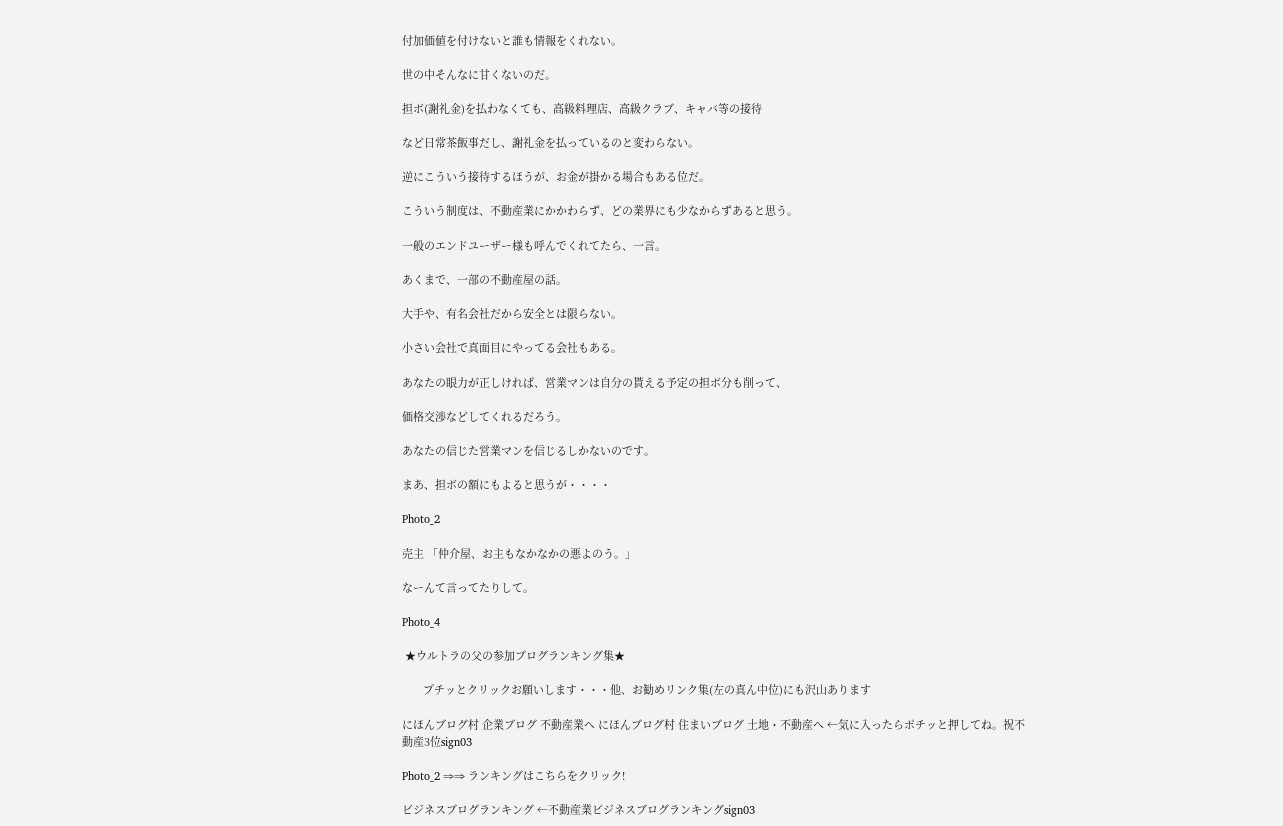付加価値を付けないと誰も情報をくれない。

世の中そんなに甘くないのだ。

担ボ(謝礼金)を払わなくても、高級料理店、高級クラブ、キャバ等の接待

など日常茶飯事だし、謝礼金を払っているのと変わらない。

逆にこういう接待するほうが、お金が掛かる場合もある位だ。

こういう制度は、不動産業にかかわらず、どの業界にも少なからずあると思う。

一般のエンドユーザー様も呼んでくれてたら、一言。

あくまで、一部の不動産屋の話。

大手や、有名会社だから安全とは限らない。

小さい会社で真面目にやってる会社もある。

あなたの眼力が正しければ、営業マンは自分の貰える予定の担ボ分も削って、

価格交渉などしてくれるだろう。

あなたの信じた営業マンを信じるしかないのです。

まあ、担ボの額にもよると思うが・・・・

Photo_2

売主 「仲介屋、お主もなかなかの悪よのう。」

なーんて言ってたりして。

Photo_4

 ★ウルトラの父の参加ブログランキング集★

       プチッとクリックお願いします・・・他、お勧めリンク集(左の真ん中位)にも沢山あります

にほんブログ村 企業ブログ 不動産業へ にほんブログ村 住まいブログ 土地・不動産へ ←気に入ったらポチッと押してね。祝不動産3位sign03

Photo_2 ⇒⇒ ランキングはこちらをクリック!

ビジネスブログランキング ←不動産業ビジネスブログランキングsign03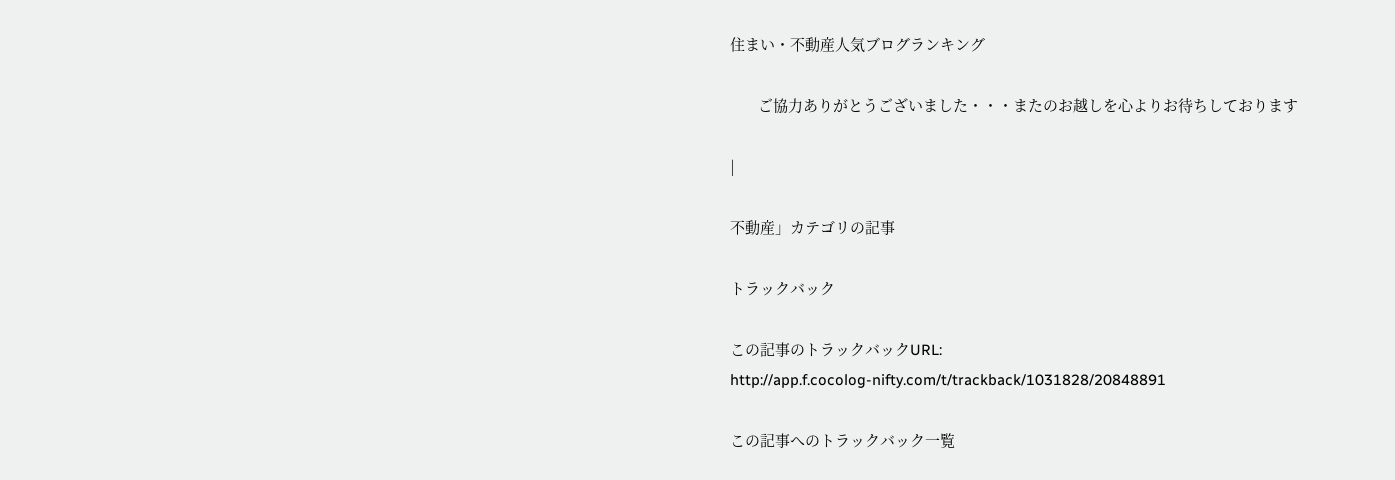住まい・不動産人気ブログランキング

       ご協力ありがとうございました・・・またのお越しを心よりお待ちしております

|

不動産」カテゴリの記事

トラックバック

この記事のトラックバックURL:
http://app.f.cocolog-nifty.com/t/trackback/1031828/20848891

この記事へのトラックバック一覧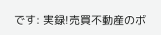です: 実録!売買不動産のボ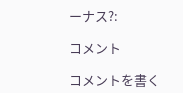ーナス?:

コメント

コメントを書く